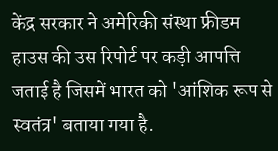केंद्र सरकार ने अमेरिकी संस्था फ्रीडम हाउस की उस रिपोर्ट पर कड़ी आपत्ति जताई है जिसमें भारत को 'आंशिक रूप से स्वतंत्र' बताया गया है.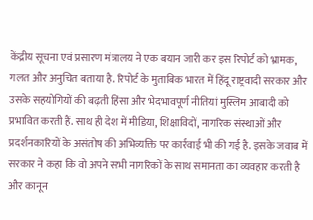केंद्रीय सूचना एवं प्रसारण मंत्रालय ने एक बयान जारी कर इस रिपोर्ट को भ्रामक, गलत और अनुचित बताया है. रिपोर्ट के मुताबिक भारत में हिंदू राष्ट्रवादी सरकार और उसके सहयोगियों की बढ़ती हिंसा और भेदभावपूर्ण नीतियां मुस्लिम आबादी को प्रभावित करती हैं. साथ ही देश में मीडिया, शिक्षाविदों, नागरिक संस्थाओं और प्रदर्शनकारियों के असंतोष की अभिव्यक्ति पर कार्रवाई भी की गई है. इसके जवाब में सरकार ने कहा कि वो अपने सभी नागरिकों के साथ समानता का व्यवहार करती है और कानून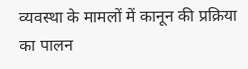व्यवस्था के मामलों में कानून की प्रक्रिया का पालन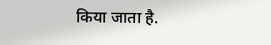किया जाता है.